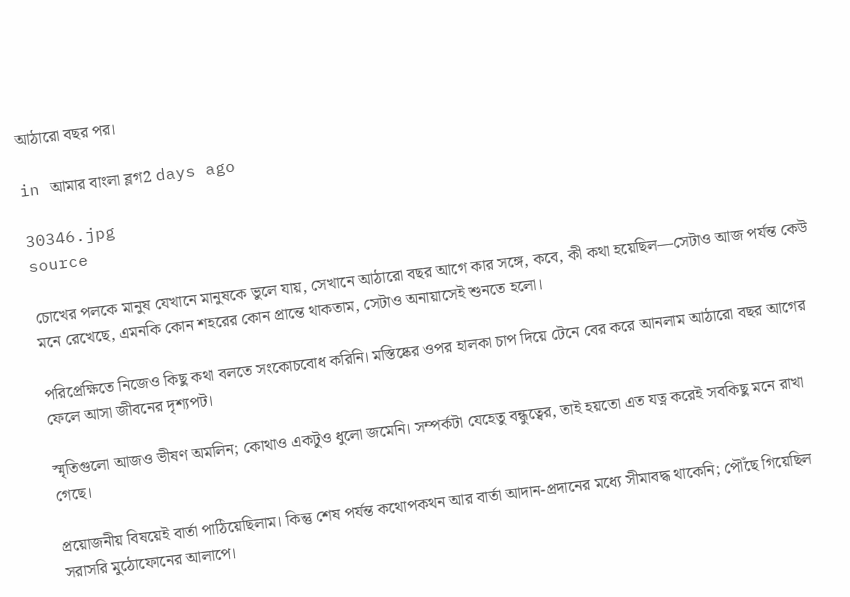আঠারো বছর পর।

in আমার বাংলা ব্লগ2 days ago

30346.jpg
source

চোখের পলকে মানুষ যেখানে মানুষকে ভুলে যায়, সেখানে আঠারো বছর আগে কার সঙ্গে, কবে, কী কথা হয়েছিল—সেটাও আজ পর্যন্ত কেউ মনে রেখেছে, এমনকি কোন শহরের কোন প্রান্তে থাকতাম, সেটাও অনায়াসেই শুনতে হলো।

পরিপ্রেক্ষিতে নিজেও কিছু কথা বলতে সংকোচবোধ করিনি। মস্তিষ্কের ওপর হালকা চাপ দিয়ে টেনে বের করে আনলাম আঠারো বছর আগের ফেলে আসা জীবনের দৃশ্যপট।

স্মৃতিগুলো আজও ভীষণ অমলিন; কোথাও একটুও ধুলো জমেনি। সম্পর্কটা যেহেতু বন্ধুত্বের, তাই হয়তো এত যত্ন করেই সবকিছু মনে রাখা গেছে।

প্রয়োজনীয় বিষয়েই বার্তা পাঠিয়েছিলাম। কিন্তু শেষ পর্যন্ত কথোপকথন আর বার্তা আদান-প্রদানের মধ্যে সীমাবদ্ধ থাকেনি; পৌঁছে গিয়েছিল সরাসরি মুঠোফোনের আলাপে।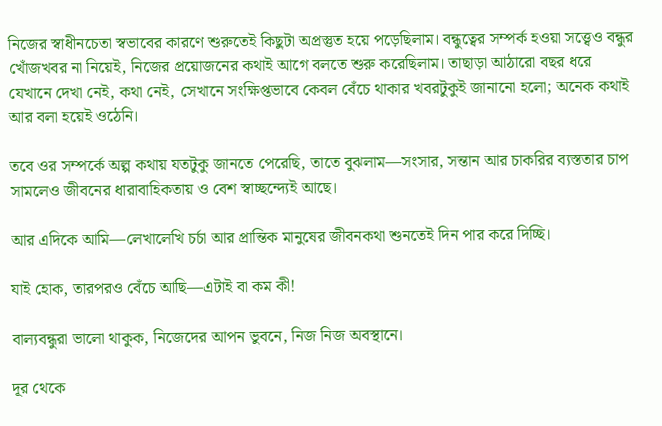নিজের স্বাধীনচেতা স্বভাবের কারণে শুরুতেই কিছুটা অপ্রস্তুত হয়ে পড়েছিলাম। বন্ধুত্বের সম্পর্ক হওয়া সত্ত্বেও বন্ধুর খোঁজখবর না নিয়েই, নিজের প্রয়োজনের কথাই আগে বলতে শুরু করেছিলাম। তাছাড়া আঠারো বছর ধরে যেখানে দেখা নেই, কথা নেই, সেখানে সংক্ষিপ্তভাবে কেবল বেঁচে থাকার খবরটুকুই জানানো হলো; অনেক কথাই আর বলা হয়েই ওঠেনি।

তবে ওর সম্পর্কে অল্প কথায় যতটুকু জানতে পেরেছি, তাতে বুঝলাম—সংসার, সন্তান আর চাকরির ব্যস্ততার চাপ সামলেও জীবনের ধারাবাহিকতায় ও বেশ স্বাচ্ছন্দ্যেই আছে।

আর এদিকে আমি—লেখালেখি চর্চা আর প্রান্তিক মানুষের জীবনকথা শুনতেই দিন পার করে দিচ্ছি।

যাই হোক, তারপরও বেঁচে আছি—এটাই বা কম কী!

বাল্যবন্ধুরা ভালো থাকুক, নিজেদের আপন ভুবনে, নিজ নিজ অবস্থানে।

দূর থেকে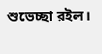শুভেচ্ছা রইল।